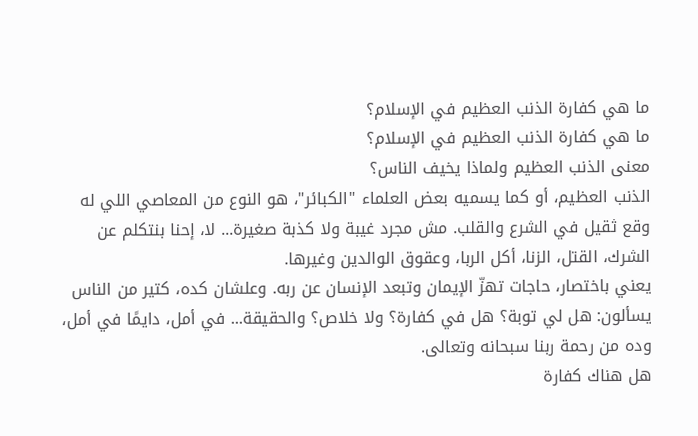ما هي كفارة الذنب العظيم في الإسلام؟
ما هي كفارة الذنب العظيم في الإسلام؟
معنى الذنب العظيم ولماذا يخيف الناس؟
الذنب العظيم، أو كما يسميه بعض العلماء "الكبائر"، هو النوع من المعاصي اللي له وقع ثقيل في الشرع والقلب. مش مجرد غيبة ولا كذبة صغيرة... لا، إحنا بنتكلم عن الشرك، القتل، الزنا، أكل الربا، وعقوق الوالدين وغيرها.
يعني باختصار، حاجات تهزّ الإيمان وتبعد الإنسان عن ربه. وعلشان كده، كتير من الناس يسألون: هل لي توبة؟ هل في كفارة؟ ولا خلاص؟ والحقيقة... في أمل، دايمًا في أمل، وده من رحمة ربنا سبحانه وتعالى.
هل هناك كفارة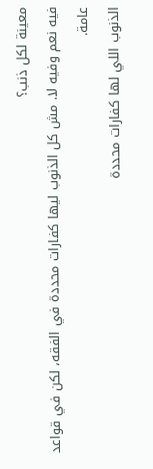معينة لكل ذنب؟
فيه نعم وفيه لا. مش كل الذنوب ليها كفارات محددة في الفقه، لكن في قواعد عامة.
الذنوب اللي لها كفارات محددة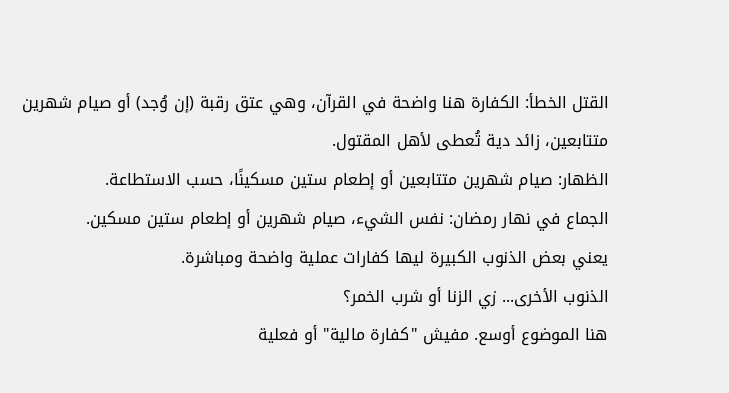القتل الخطأ: الكفارة هنا واضحة في القرآن، وهي عتق رقبة (إن وُجد) أو صيام شهرين متتابعين، زائد دية تُعطى لأهل المقتول.
الظهار: صيام شهرين متتابعين أو إطعام ستين مسكينًا، حسب الاستطاعة.
الجماع في نهار رمضان: نفس الشيء، صيام شهرين أو إطعام ستين مسكين.
يعني بعض الذنوب الكبيرة ليها كفارات عملية واضحة ومباشرة.
الذنوب الأخرى... زي الزنا أو شرب الخمر؟
هنا الموضوع أوسع. مفيش "كفارة مالية" أو فعلية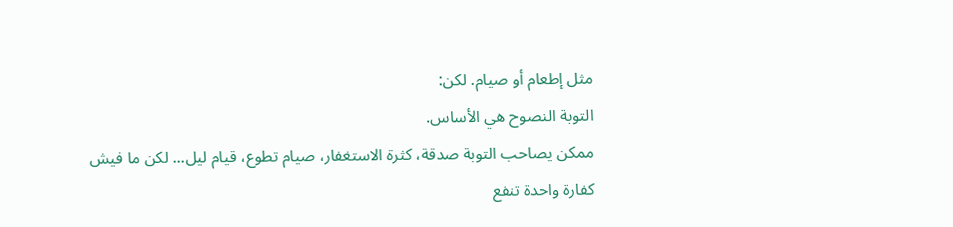مثل إطعام أو صيام. لكن:
التوبة النصوح هي الأساس.
ممكن يصاحب التوبة صدقة، كثرة الاستغفار، صيام تطوع، قيام ليل... لكن ما فيش كفارة واحدة تنفع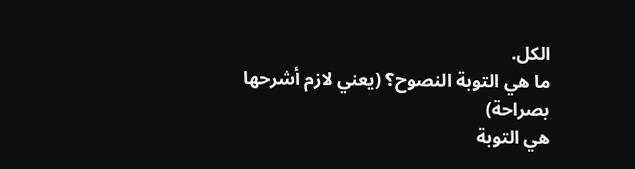الكل.
ما هي التوبة النصوح؟ (يعني لازم أشرحها بصراحة)
هي التوبة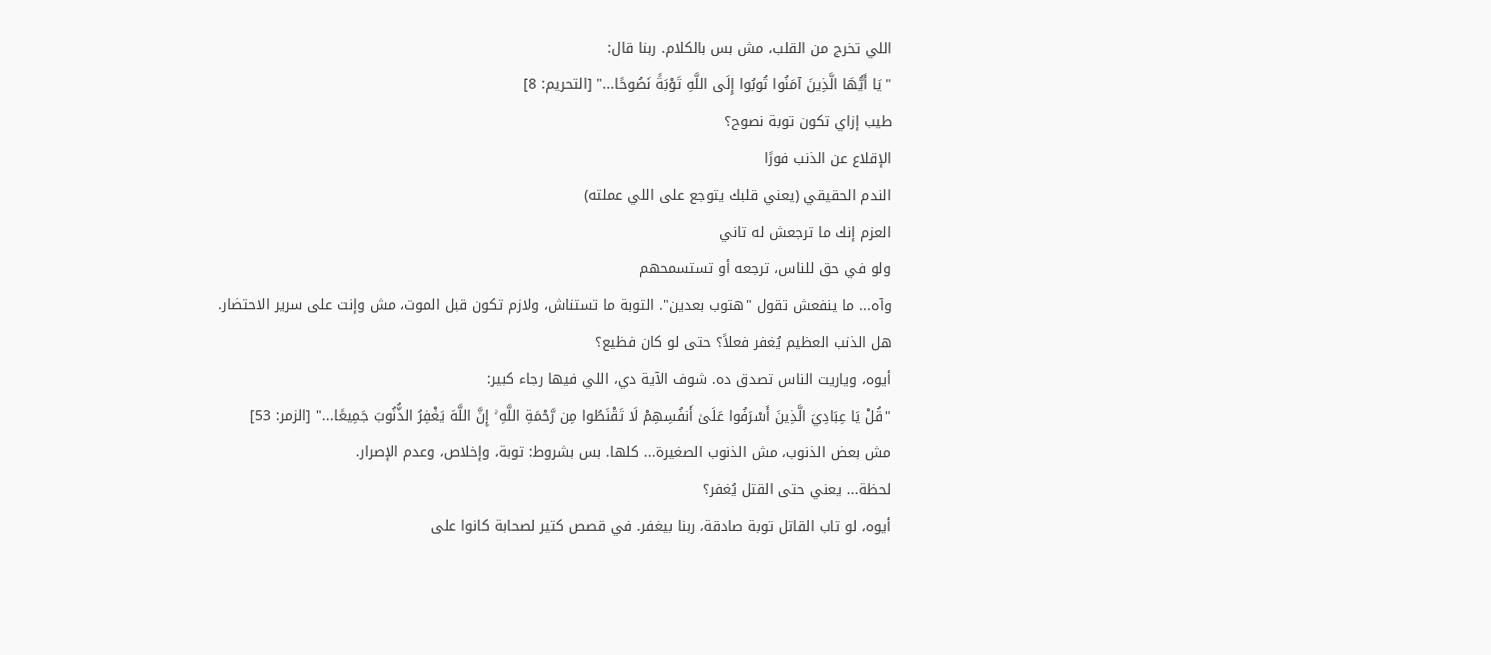اللي تخرج من القلب، مش بس بالكلام. ربنا قال:
"يَا أَيُّهَا الَّذِينَ آمَنُوا تُوبُوا إِلَى اللَّهِ تَوْبَةً نَصُوحًا..." [التحريم: 8]
طيب إزاي تكون توبة نصوح؟
الإقلاع عن الذنب فورًا
الندم الحقيقي (يعني قلبك يتوجع على اللي عملته)
العزم إنك ما ترجعش له تاني
ولو في حق للناس، ترجعه أو تستسمحهم
وآه... ما ينفعش تقول "هتوب بعدين". التوبة ما تستناش، ولازم تكون قبل الموت، مش وإنت على سرير الاحتضار.
هل الذنب العظيم يُغفر فعلاً؟ حتى لو كان فظيع؟
أيوه، وياريت الناس تصدق ده. شوف الآية دي، اللي فيها رجاء كبير:
"قُلْ يَا عِبَادِيَ الَّذِينَ أَسْرَفُوا عَلَىٰ أَنفُسِهِمْ لَا تَقْنَطُوا مِن رَّحْمَةِ اللَّهِ ۚ إِنَّ اللَّهَ يَغْفِرُ الذُّنُوبَ جَمِيعًا..." [الزمر: 53]
مش بعض الذنوب، مش الذنوب الصغيرة... كلها. بس بشروط: توبة، وإخلاص، وعدم الإصرار.
لحظة... يعني حتى القتل يُغفر؟
أيوه، لو تاب القاتل توبة صادقة، ربنا بيغفر. في قصص كتير لصحابة كانوا على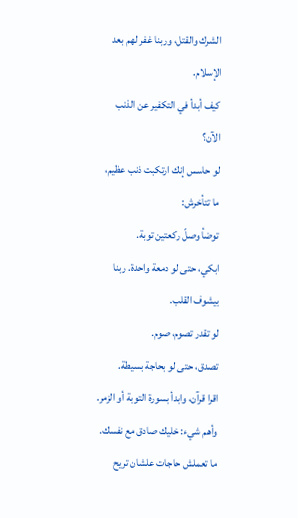الشرك والقتل، وربنا غفر لهم بعد الإسلام.
كيف أبدأ في التكفير عن الذنب الآن؟
لو حاسس إنك ارتكبت ذنب عظيم، ما تتأخرش:
توضأ وصلّ ركعتين توبة.
ابكي، حتى لو دمعة واحدة. ربنا بيشوف القلب.
لو تقدر تصوم، صوم.
تصدق، حتى لو بحاجة بسيطة.
اقرا قرآن، وابدأ بسورة التوبة أو الزمر.
وأهم شيء: خليك صادق مع نفسك. ما تعملش حاجات علشان تريح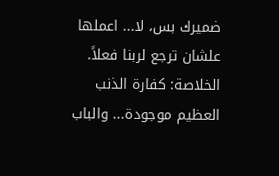ضميرك بس، لا... اعملها علشان ترجع لربنا فعلاً.
الخلاصة: كفارة الذنب العظيم موجودة... والباب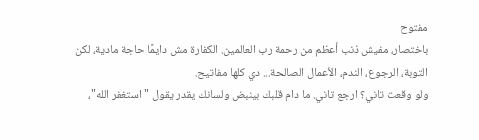مفتوح
باختصار، مفيش ذنب أعظم من رحمة رب العالمين. الكفارة مش دايمًا حاجة مادية، لكن التوبة، الرجوع، الندم، الأعمال الصالحة... دي كلها مفاتيح.
ولو وقعت تاني؟ ارجع تاني. ما دام قلبك بينبض ولسانك يقدر يقول "استغفر الله"،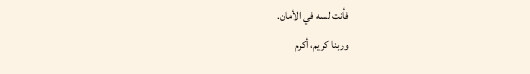فأنت لسه في الأمان.
وربنا كريم، أكرم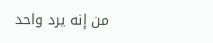من إنه يرد واحد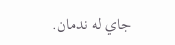جاي له ندمان.